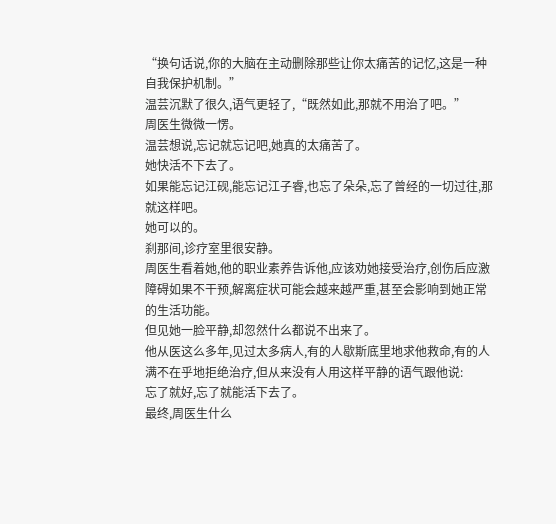“换句话说,你的大脑在主动删除那些让你太痛苦的记忆,这是一种自我保护机制。”
温芸沉默了很久,语气更轻了,“既然如此,那就不用治了吧。”
周医生微微一愣。
温芸想说,忘记就忘记吧,她真的太痛苦了。
她快活不下去了。
如果能忘记江砚,能忘记江子睿,也忘了朵朵,忘了曾经的一切过往,那就这样吧。
她可以的。
刹那间,诊疗室里很安静。
周医生看着她,他的职业素养告诉他,应该劝她接受治疗,创伤后应激障碍如果不干预,解离症状可能会越来越严重,甚至会影响到她正常的生活功能。
但见她一脸平静,却忽然什么都说不出来了。
他从医这么多年,见过太多病人,有的人歇斯底里地求他救命,有的人满不在乎地拒绝治疗,但从来没有人用这样平静的语气跟他说:
忘了就好,忘了就能活下去了。
最终,周医生什么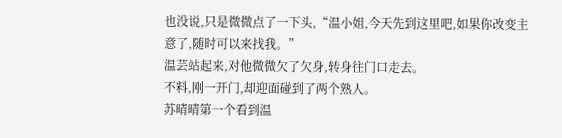也没说,只是微微点了一下头,“温小姐,今天先到这里吧,如果你改变主意了,随时可以来找我。”
温芸站起来,对他微微欠了欠身,转身往门口走去。
不料,刚一开门,却迎面碰到了两个熟人。
苏晴晴第一个看到温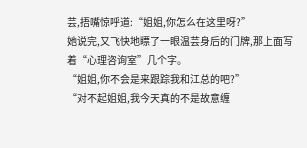芸,捂嘴惊呼道:“姐姐,你怎么在这里呀?”
她说完,又飞快地瞟了一眼温芸身后的门牌,那上面写着“心理咨询室”几个字。
“姐姐,你不会是来跟踪我和江总的吧?”
“对不起姐姐,我今天真的不是故意缠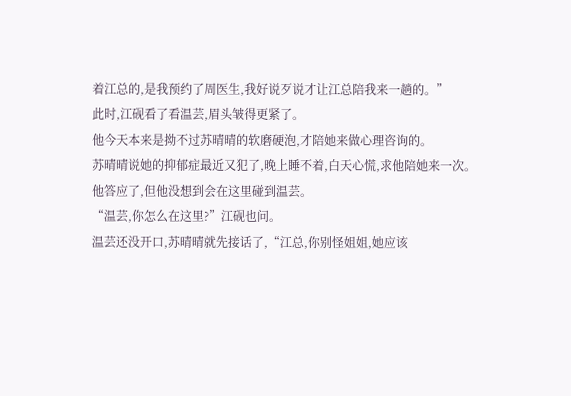着江总的,是我预约了周医生,我好说歹说才让江总陪我来一趟的。”
此时,江砚看了看温芸,眉头皱得更紧了。
他今天本来是拗不过苏晴晴的软磨硬泡,才陪她来做心理咨询的。
苏晴晴说她的抑郁症最近又犯了,晚上睡不着,白天心慌,求他陪她来一次。
他答应了,但他没想到会在这里碰到温芸。
“温芸,你怎么在这里?”江砚也问。
温芸还没开口,苏晴晴就先接话了,“江总,你别怪姐姐,她应该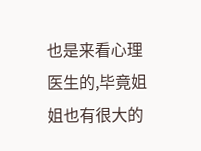也是来看心理医生的,毕竟姐姐也有很大的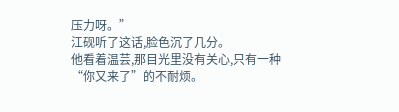压力呀。”
江砚听了这话,脸色沉了几分。
他看着温芸,那目光里没有关心,只有一种“你又来了”的不耐烦。